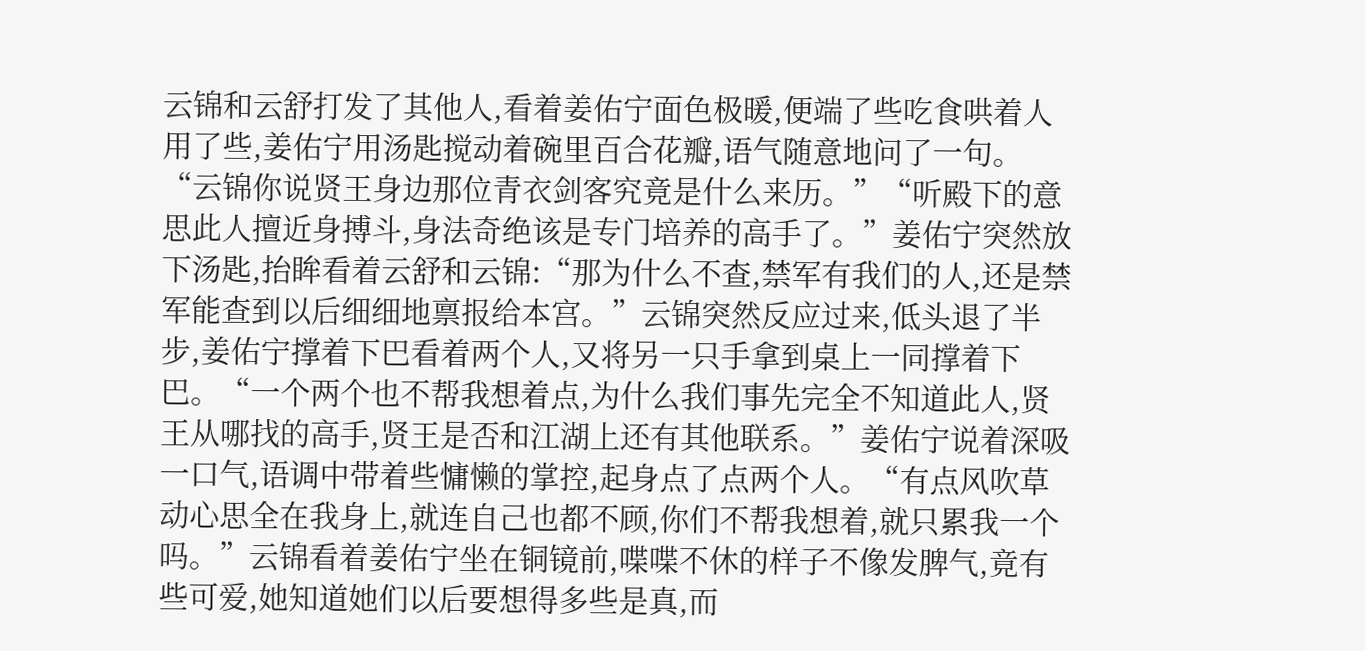云锦和云舒打发了其他人,看着姜佑宁面色极暖,便端了些吃食哄着人用了些,姜佑宁用汤匙搅动着碗里百合花瓣,语气随意地问了一句。“云锦你说贤王身边那位青衣剑客究竟是什么来历。”“听殿下的意思此人擅近身搏斗,身法奇绝该是专门培养的高手了。”姜佑宁突然放下汤匙,抬眸看着云舒和云锦:“那为什么不查,禁军有我们的人,还是禁军能查到以后细细地禀报给本宫。”云锦突然反应过来,低头退了半步,姜佑宁撑着下巴看着两个人,又将另一只手拿到桌上一同撑着下巴。“一个两个也不帮我想着点,为什么我们事先完全不知道此人,贤王从哪找的高手,贤王是否和江湖上还有其他联系。”姜佑宁说着深吸一口气,语调中带着些慵懒的掌控,起身点了点两个人。“有点风吹草动心思全在我身上,就连自己也都不顾,你们不帮我想着,就只累我一个吗。”云锦看着姜佑宁坐在铜镜前,喋喋不休的样子不像发脾气,竟有些可爱,她知道她们以后要想得多些是真,而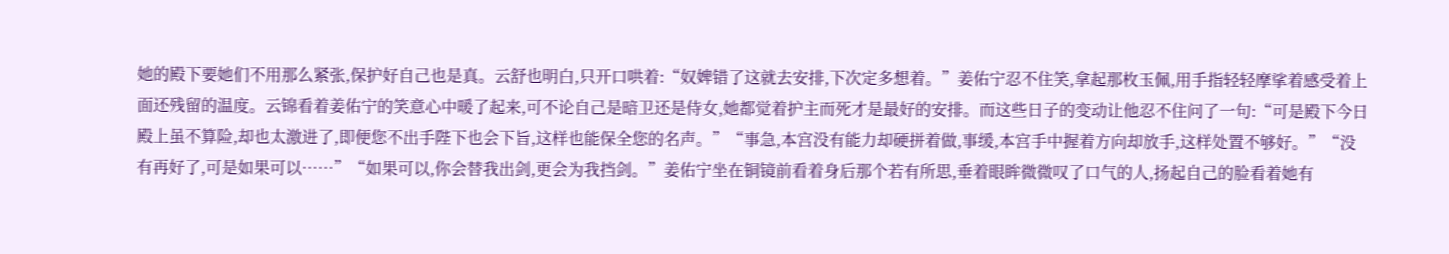她的殿下要她们不用那么紧张,保护好自己也是真。云舒也明白,只开口哄着:“奴婢错了这就去安排,下次定多想着。”姜佑宁忍不住笑,拿起那枚玉佩,用手指轻轻摩挲着感受着上面还残留的温度。云锦看着姜佑宁的笑意心中暖了起来,可不论自己是暗卫还是侍女,她都觉着护主而死才是最好的安排。而这些日子的变动让他忍不住问了一句:“可是殿下今日殿上虽不算险,却也太激进了,即便您不出手陛下也会下旨,这样也能保全您的名声。”“事急,本宫没有能力却硬拼着做,事缓,本宫手中握着方向却放手,这样处置不够好。”“没有再好了,可是如果可以……”“如果可以,你会替我出剑,更会为我挡剑。”姜佑宁坐在铜镜前看着身后那个若有所思,垂着眼眸微微叹了口气的人,扬起自己的脸看着她有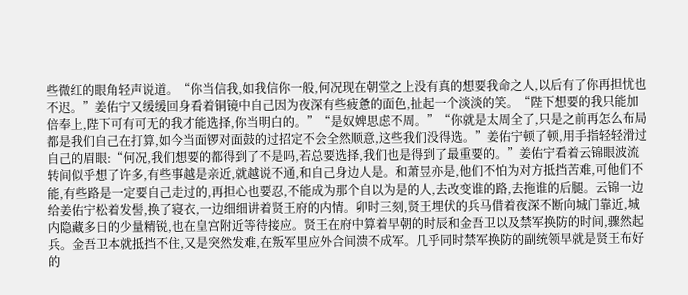些微红的眼角轻声说道。“你当信我,如我信你一般,何况现在朝堂之上没有真的想要我命之人,以后有了你再担忧也不迟。”姜佑宁又缓缓回身看着铜镜中自己因为夜深有些疲惫的面色,扯起一个淡淡的笑。“陛下想要的我只能加倍奉上,陛下可有可无的我才能选择,你当明白的。”“是奴婢思虑不周。”“你就是太周全了,只是之前再怎么布局都是我们自己在打算,如今当面锣对面鼓的过招定不会全然顺意,这些我们没得选。”姜佑宁顿了顿,用手指轻轻滑过自己的眉眼:“何况,我们想要的都得到了不是吗,若总要选择,我们也是得到了最重要的。”姜佑宁看着云锦眼波流转间似乎想了许多,有些事越是亲近,就越说不通,和自己身边人是。和萧昱亦是,他们不怕为对方抵挡苦难,可他们不能,有些路是一定要自己走过的,再担心也要忍,不能成为那个自以为是的人,去改变谁的路,去拖谁的后腿。云锦一边给姜佑宁松着发髻,换了寝衣,一边细细讲着贤王府的内情。卯时三刻,贤王埋伏的兵马借着夜深不断向城门靠近,城内隐藏多日的少量精锐,也在皇宫附近等待接应。贤王在府中算着早朝的时辰和金吾卫以及禁军换防的时间,骤然起兵。金吾卫本就抵挡不住,又是突然发难,在叛军里应外合间溃不成军。几乎同时禁军换防的副统领早就是贤王布好的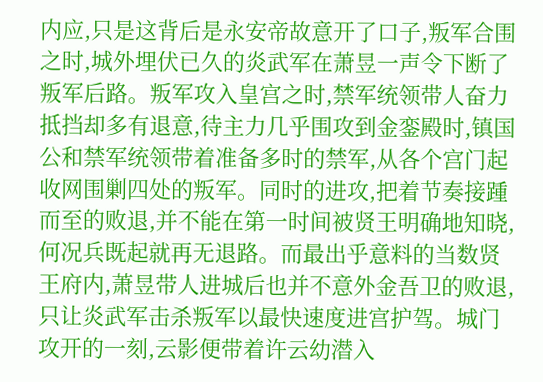内应,只是这背后是永安帝故意开了口子,叛军合围之时,城外埋伏已久的炎武军在萧昱一声令下断了叛军后路。叛军攻入皇宫之时,禁军统领带人奋力抵挡却多有退意,待主力几乎围攻到金銮殿时,镇国公和禁军统领带着准备多时的禁军,从各个宫门起收网围剿四处的叛军。同时的进攻,把着节奏接踵而至的败退,并不能在第一时间被贤王明确地知晓,何况兵既起就再无退路。而最出乎意料的当数贤王府内,萧昱带人进城后也并不意外金吾卫的败退,只让炎武军击杀叛军以最快速度进宫护驾。城门攻开的一刻,云影便带着许云幼潜入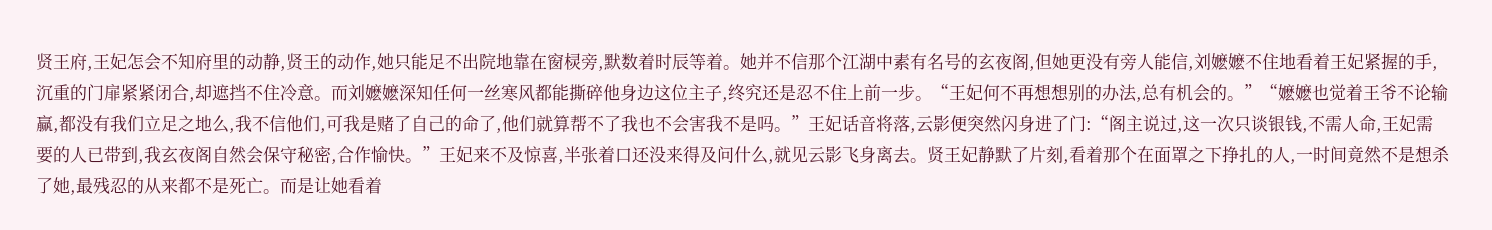贤王府,王妃怎会不知府里的动静,贤王的动作,她只能足不出院地靠在窗棂旁,默数着时辰等着。她并不信那个江湖中素有名号的玄夜阁,但她更没有旁人能信,刘嬷嬷不住地看着王妃紧握的手,沉重的门扉紧紧闭合,却遮挡不住冷意。而刘嬷嬷深知任何一丝寒风都能撕碎他身边这位主子,终究还是忍不住上前一步。“王妃何不再想想别的办法,总有机会的。”“嬷嬷也觉着王爷不论输赢,都没有我们立足之地么,我不信他们,可我是赌了自己的命了,他们就算帮不了我也不会害我不是吗。”王妃话音将落,云影便突然闪身进了门:“阁主说过,这一次只谈银钱,不需人命,王妃需要的人已带到,我玄夜阁自然会保守秘密,合作愉快。”王妃来不及惊喜,半张着口还没来得及问什么,就见云影飞身离去。贤王妃静默了片刻,看着那个在面罩之下挣扎的人,一时间竟然不是想杀了她,最残忍的从来都不是死亡。而是让她看着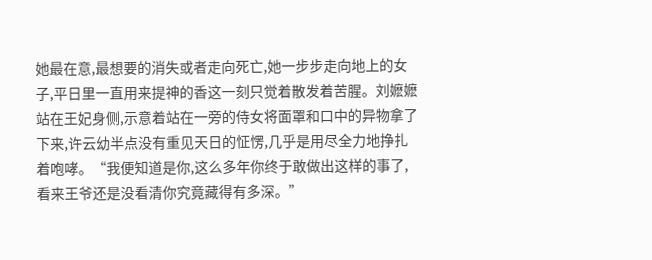她最在意,最想要的消失或者走向死亡,她一步步走向地上的女子,平日里一直用来提神的香这一刻只觉着散发着苦腥。刘嬷嬷站在王妃身侧,示意着站在一旁的侍女将面罩和口中的异物拿了下来,许云幼半点没有重见天日的怔愣,几乎是用尽全力地挣扎着咆哮。“我便知道是你,这么多年你终于敢做出这样的事了,看来王爷还是没看清你究竟藏得有多深。”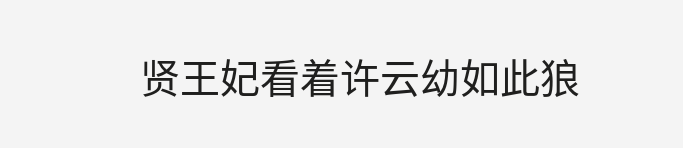贤王妃看着许云幼如此狼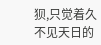狈,只觉着久不见天日的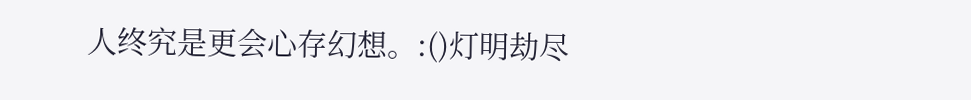人终究是更会心存幻想。:()灯明劫尽